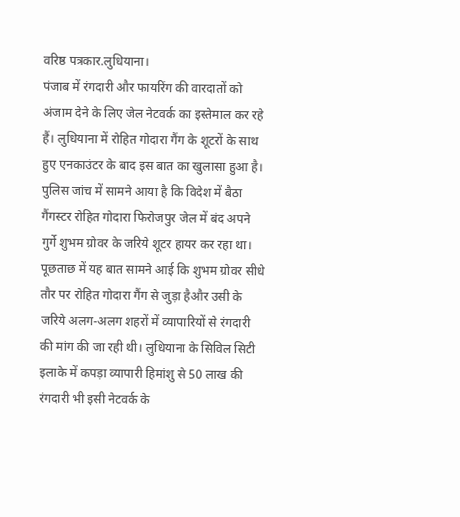वरिष्ठ पत्रकार.लुधियाना।
पंजाब में रंगदारी और फायरिंग की वारदातों को अंजाम देने के लिए जेल नेटवर्क का इस्तेमाल कर रहे हैं। लुधियाना में रोहित गोदारा गैंग के शूटरों के साथ हुए एनकाउंटर के बाद इस बात का खुलासा हुआ है। पुलिस जांच में सामने आया है कि विदेश में बैठा गैंगस्टर रोहित गोदारा फिरोजपुर जेल में बंद अपने गुर्गे शुभम ग्रोवर के जरिये शूटर हायर कर रहा था।
पूछताछ में यह बात सामने आई कि शुभम ग्रोवर सीधे तौर पर रोहित गोदारा गैंग से जुड़ा हैऔर उसी के जरिये अलग-अलग शहरों में व्यापारियों से रंगदारी की मांग की जा रही थी। लुधियाना के सिविल सिटी इलाके में कपड़ा व्यापारी हिमांशु से 50 लाख की रंगदारी भी इसी नेटवर्क के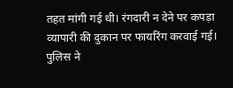तहत मांगी गई थी। रंगदारी न देने पर कपड़ा व्यापारी की दुकान पर फायरिंग करवाई गई। पुलिस ने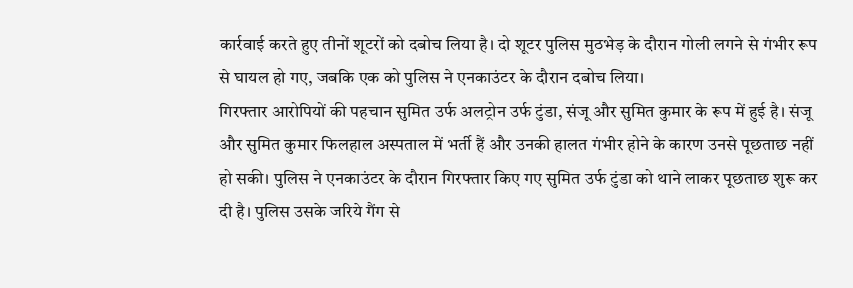कार्रवाई करते हुए तीनों शूटरों को दबोच लिया है। दो शूटर पुलिस मुठभेड़ के दौरान गोली लगने से गंभीर रूप से घायल हो गए, जबकि एक को पुलिस ने एनकाउंटर के दौरान दबोच लिया।
गिरफ्तार आरोपियों की पहचान सुमित उर्फ अलट्रोन उर्फ टुंडा, संजू और सुमित कुमार के रूप में हुई है। संजू और सुमित कुमार फिलहाल अस्पताल में भर्ती हैं और उनकी हालत गंभीर होने के कारण उनसे पूछताछ नहीं हो सकी। पुलिस ने एनकाउंटर के दौरान गिरफ्तार किए गए सुमित उर्फ टुंडा को थाने लाकर पूछताछ शुरू कर दी है। पुलिस उसके जरिये गैंग से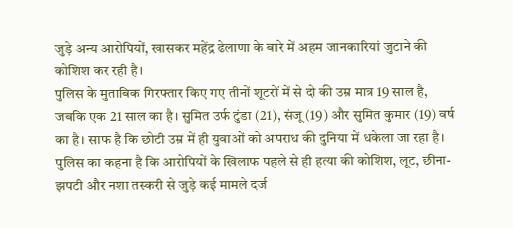जुड़े अन्य आरोपियों, खासकर महेंद्र ढेलाणा के बारे में अहम जानकारियां जुटाने की कोशिश कर रही है।
पुलिस के मुताबिक गिरफ्तार किए गए तीनों शूटरों में से दो की उम्र मात्र 19 साल है, जबकि एक 21 साल का है। सुमित उर्फ टुंडा (21), संजू (19) और सुमित कुमार (19) वर्ष का है। साफ है कि छोटी उम्र में ही युवाओं को अपराध की दुनिया में धकेला जा रहा है। पुलिस का कहना है कि आरोपियों के खिलाफ पहले से ही हत्या की कोशिश, लूट, छीना-झपटी और नशा तस्करी से जुड़े कई मामले दर्ज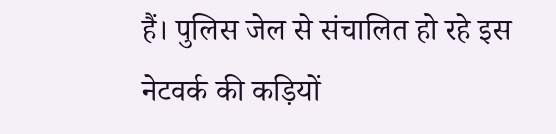हैं। पुलिस जेल से संचालित हो रहे इस नेटवर्क की कड़ियों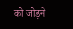को जोड़ने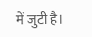में जुटी है।